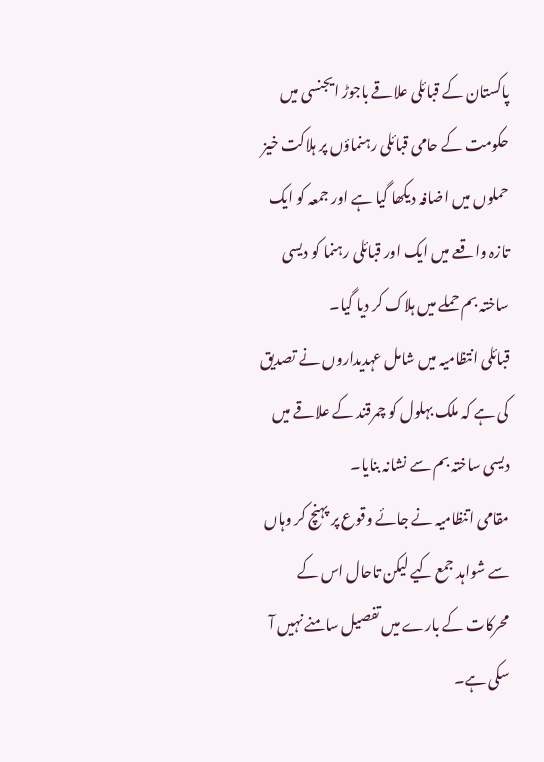پاکستان کے قبائلی علاقے باجوڑ ایجنسی میں حکومت کے حامی قبائلی رہنماؤں پر ہلاکت خیز حملوں میں اضافہ دیکھا گیا ہے اور جمعہ کو ایک تازہ واقعے میں ایک اور قبائلی رہنما کو دیسی ساختہ بم حملے میں ہلاک کر دیا گیا۔
قبائلی انتظامیہ میں شامل عہدیداروں نے تصدیق کی ہے کہ ملک بہلول کو چمرقند کے علاقے میں دیسی ساختہ بم سے نشانہ بنایا۔
مقامی اتنظامیہ نے جائے وقوع پر پہنچ کر وہاں سے شواہد جمع کیے لیکن تاحال اس کے محرکات کے بارے میں تفصیل سامنے نہیں آ سکی ہے۔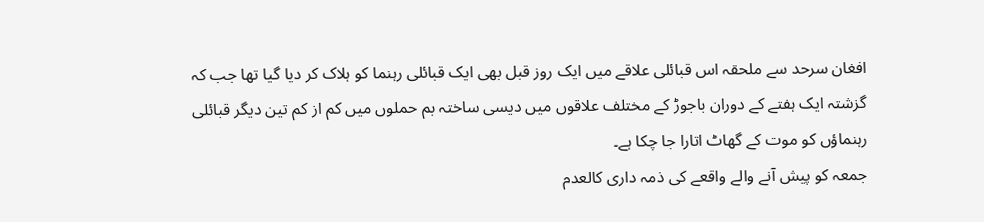افغان سرحد سے ملحقہ اس قبائلی علاقے میں ایک روز قبل بھی ایک قبائلی رہنما کو ہلاک کر دیا گیا تھا جب کہ گزشتہ ایک ہفتے کے دوران باجوڑ کے مختلف علاقوں میں دیسی ساختہ بم حملوں میں کم از کم تین دیگر قبائلی رہنماؤں کو موت کے گھاٹ اتارا جا چکا ہے۔
جمعہ کو پیش آنے والے واقعے کی ذمہ داری کالعدم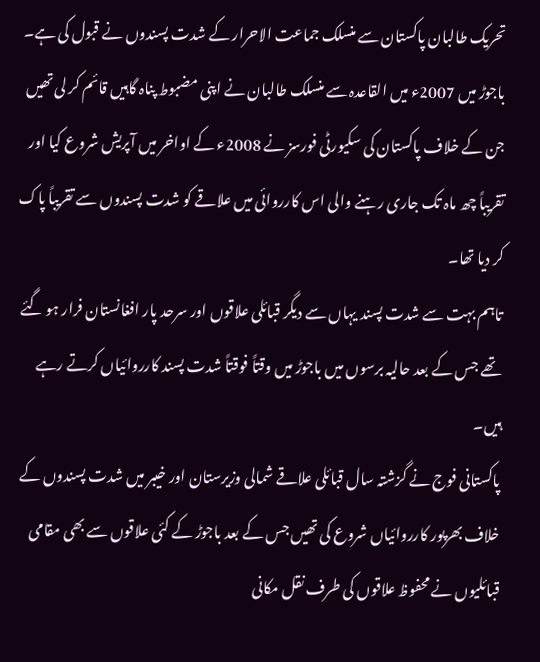تحریک طالبان پاکستان سے منسلک جماعت الاحرار کے شدت پسندوں نے قبول کی ہے۔
باجوڑ میں 2007ء میں القاعدہ سے منسلک طالبان نے اپنی مضبوط پناہ گاہیں قائم کر لی تھیں جن کے خلاف پاکستان کی سکیورٹی فورسز نے 2008ء کے اواخر میں آپریش شروع کیا اور تقریباً چھ ماہ تک جاری رہنے والی اس کارروائی میں علاقے کو شدت پسندوں سے تقریباً پاک کر دیا تھا۔
تاہم بہت سے شدت پسند یہاں سے دیگر قبائلی علاقوں اور سرحد پار افغانستان فرار ہو گئے تھے جس کے بعد حالیہ برسوں میں باجوڑ میں وقتاً فوقتاً شدت پسند کارروائیاں کرتے رہے ہیں۔
پاکستانی فوج نے گزشتہ سال قبائلی علاقے شمالی وزیرستان اور خیبر میں شدت پسندوں کے خلاف بھرپور کارروائیاں شروع کی تھیں جس کے بعد باجوڑ کے کئی علاقوں سے بھی مقامی قبائلیوں نے محفوظ علاقوں کی طرف نقل مکانی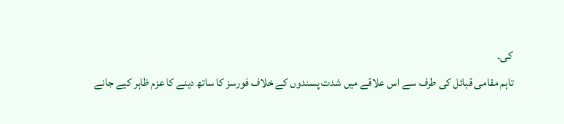کی۔
تاہم مقامی قبائل کی طرف سے اس علاقے میں شدت پسندوں کے خلاف فورسز کا ساتھ دینے کا عزم ظاہر کیے جانے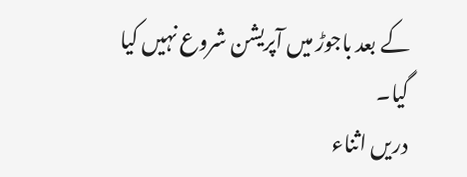کے بعد باجوڑ میں آپریشن شروع نہیں کیا گیا۔
دریں اثناء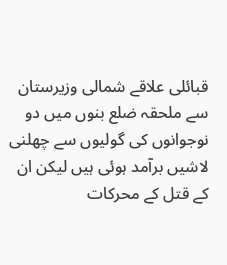قبائلی علاقے شمالی وزیرستان سے ملحقہ ضلع بنوں میں دو نوجوانوں کی گولیوں سے چھلنی لاشیں برآمد ہوئی ہیں لیکن ان کے قتل کے محرکات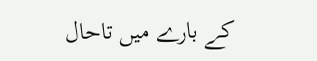کے بارے میں تاحال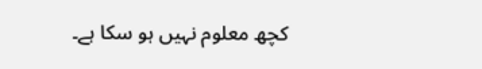کچھ معلوم نہیں ہو سکا ہے۔